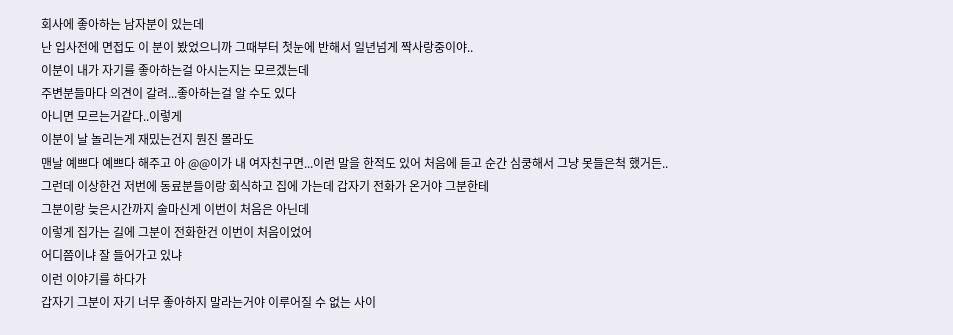회사에 좋아하는 남자분이 있는데
난 입사전에 면접도 이 분이 봤었으니까 그때부터 첫눈에 반해서 일년넘게 짝사랑중이야..
이분이 내가 자기를 좋아하는걸 아시는지는 모르겠는데
주변분들마다 의견이 갈려...좋아하는걸 알 수도 있다
아니면 모르는거같다..이렇게
이분이 날 놀리는게 재밌는건지 뭔진 몰라도
맨날 예쁘다 예쁘다 해주고 아 @@이가 내 여자친구면...이런 말을 한적도 있어 처음에 듣고 순간 심쿵해서 그냥 못들은척 했거든..
그런데 이상한건 저번에 동료분들이랑 회식하고 집에 가는데 갑자기 전화가 온거야 그분한테
그분이랑 늦은시간까지 술마신게 이번이 처음은 아닌데
이렇게 집가는 길에 그분이 전화한건 이번이 처음이었어
어디쯤이냐 잘 들어가고 있냐
이런 이야기를 하다가
갑자기 그분이 자기 너무 좋아하지 말라는거야 이루어질 수 없는 사이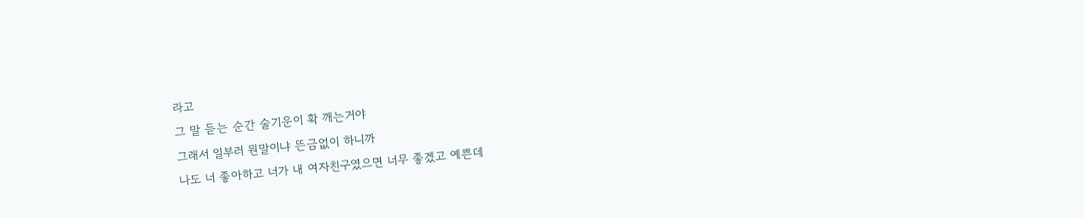라고
그 말 듣는 순간 술기운이 확 깨는거야
그래서 일부러 뭔말이냐 뜬금없이 하니까
나도 너 좋아하고 너가 내 여자친구였으면 너무 좋겠고 예쁜데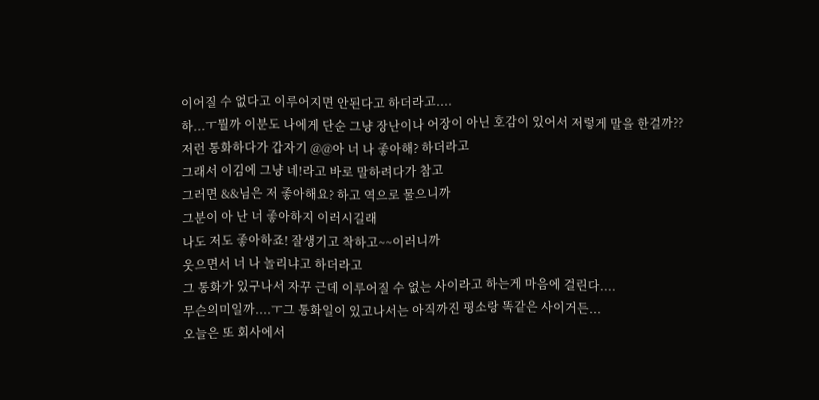이어질 수 없다고 이루어지면 안된다고 하더라고....
하...ㅜ뭘까 이분도 나에게 단순 그냥 장난이나 어장이 아닌 호감이 있어서 저렇게 말을 한걸까??
저런 통화하다가 갑자기 @@아 너 나 좋아해? 하더라고
그래서 이김에 그냥 네!라고 바로 말하려다가 참고
그러면 &&님은 저 좋아해요? 하고 역으로 물으니까
그분이 아 난 너 좋아하지 이러시길래
나도 저도 좋아하죠! 잘생기고 착하고~~이러니까
웃으면서 너 나 놀리냐고 하더라고
그 통화가 있구나서 자꾸 근데 이루어질 수 없는 사이라고 하는게 마음에 걸린다....
무슨의미일까....ㅜ그 통화일이 있고나서는 아직까진 평소랑 똑같은 사이거든...
오늘은 또 회사에서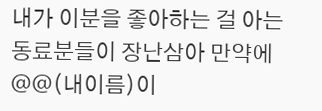내가 이분을 좋아하는 걸 아는 동료분들이 장난삼아 만약에 @@(내이름)이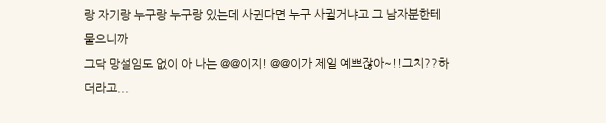랑 자기랑 누구랑 누구랑 있는데 사귄다면 누구 사귈거냐고 그 남자분한테 물으니까
그닥 망설임도 없이 아 나는 @@이지! @@이가 제일 예쁘잖아~!!그치??하더라고...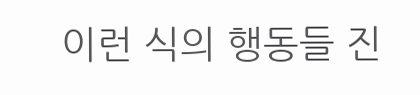이런 식의 행동들 진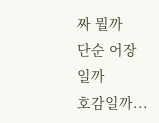짜 뭘까
단순 어장일까
호감일까...